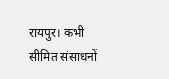रायपुर। कभी सीमित संसाधनों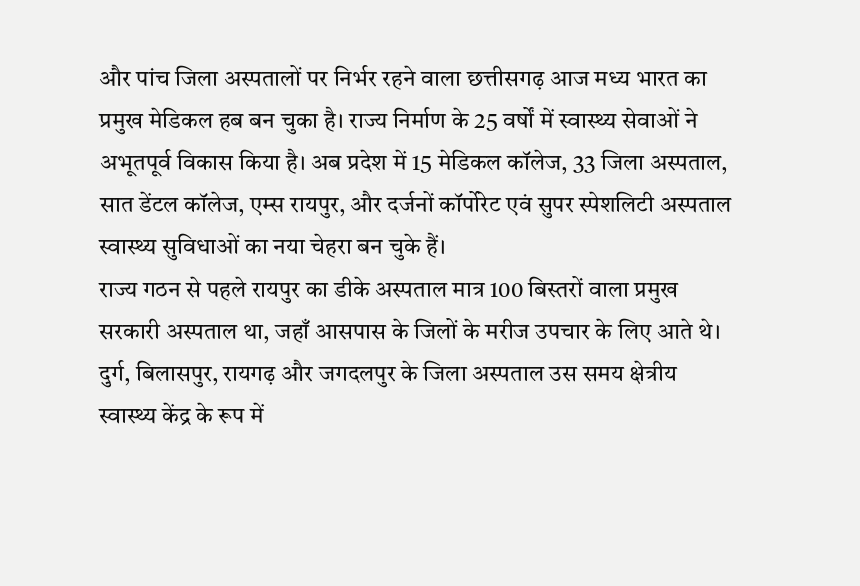और पांच जिला अस्पतालों पर निर्भर रहने वाला छत्तीसगढ़ आज मध्य भारत का प्रमुख मेडिकल हब बन चुका है। राज्य निर्माण के 25 वर्षों में स्वास्थ्य सेवाओं ने अभूतपूर्व विकास किया है। अब प्रदेश में 15 मेडिकल कॉलेज, 33 जिला अस्पताल, सात डेंटल कॉलेज, एम्स रायपुर, और दर्जनों कॉर्पोरेट एवं सुपर स्पेशलिटी अस्पताल स्वास्थ्य सुविधाओं का नया चेहरा बन चुके हैं।
राज्य गठन से पहले रायपुर का डीके अस्पताल मात्र 100 बिस्तरों वाला प्रमुख सरकारी अस्पताल था, जहाँ आसपास के जिलों के मरीज उपचार के लिए आते थे। दुर्ग, बिलासपुर, रायगढ़ और जगदलपुर के जिला अस्पताल उस समय क्षेत्रीय स्वास्थ्य केंद्र के रूप में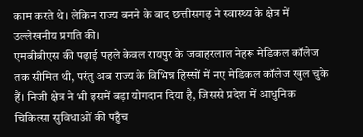काम करते थे। लेकिन राज्य बनने के बाद छत्तीसगढ़ ने स्वास्थ्य के क्षेत्र में उल्लेखनीय प्रगति की।
एमबीबीएस की पढ़ाई पहले केवल रायपुर के जवाहरलाल नेहरू मेडिकल कॉलेज तक सीमित थी, परंतु अब राज्य के विभिन्न हिस्सों में नए मेडिकल कॉलेज खुल चुके हैं। निजी क्षेत्र ने भी इसमें बड़ा योगदान दिया है, जिससे प्रदेश में आधुनिक चिकित्सा सुविधाओं की पहुँच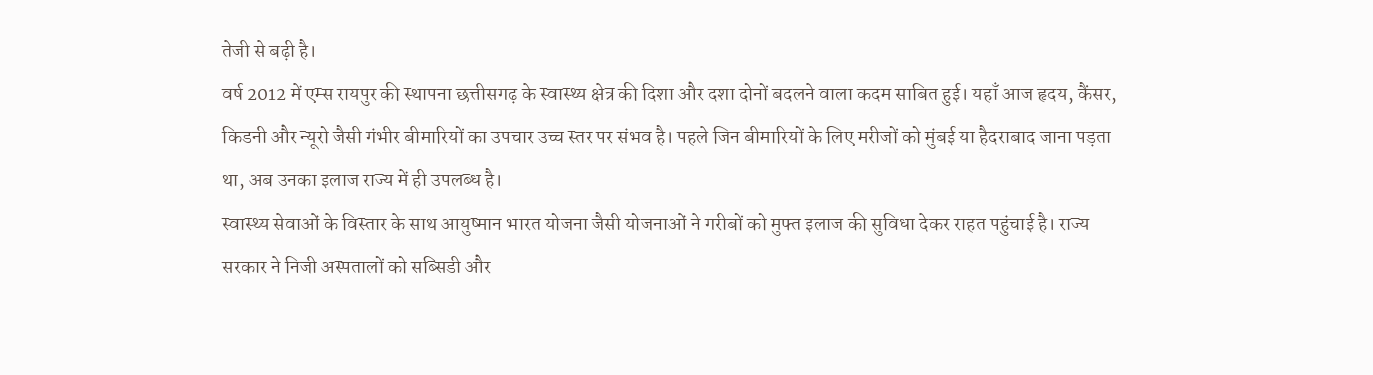तेजी से बढ़ी है।
वर्ष 2012 में एम्स रायपुर की स्थापना छत्तीसगढ़ के स्वास्थ्य क्षेत्र की दिशा और दशा दोनों बदलने वाला कदम साबित हुई। यहाँ आज हृदय, कैंसर, किडनी और न्यूरो जैसी गंभीर बीमारियों का उपचार उच्च स्तर पर संभव है। पहले जिन बीमारियों के लिए मरीजों को मुंबई या हैदराबाद जाना पड़ता था, अब उनका इलाज राज्य में ही उपलब्ध है।
स्वास्थ्य सेवाओं के विस्तार के साथ आयुष्मान भारत योजना जैसी योजनाओं ने गरीबों को मुफ्त इलाज की सुविधा देकर राहत पहुंचाई है। राज्य सरकार ने निजी अस्पतालों को सब्सिडी और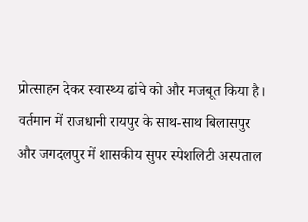प्रोत्साहन देकर स्वास्थ्य ढांचे को और मजबूत किया है।
वर्तमान में राजधानी रायपुर के साथ-साथ बिलासपुर और जगदलपुर में शासकीय सुपर स्पेशलिटी अस्पताल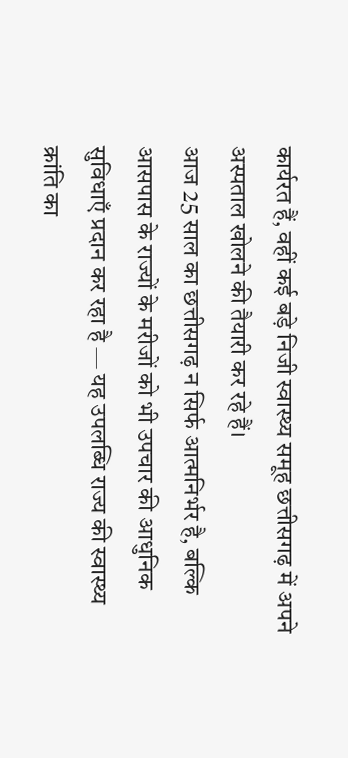कार्यरत हैं, वहीं कई बड़े निजी स्वास्थ्य समूह छत्तीसगढ़ में अपने अस्पताल खोलने की तैयारी कर रहे हैं।
आज 25 साल का छत्तीसगढ़ न सिर्फ आत्मनिर्भर है, बल्कि आसपास के राज्यों के मरीजों को भी उपचार की आधुनिक सुविधाएँ प्रदान कर रहा है — यह उपलब्धि राज्य की स्वास्थ्य क्रांति का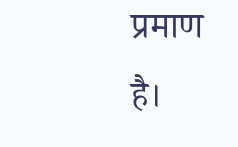प्रमाण है।